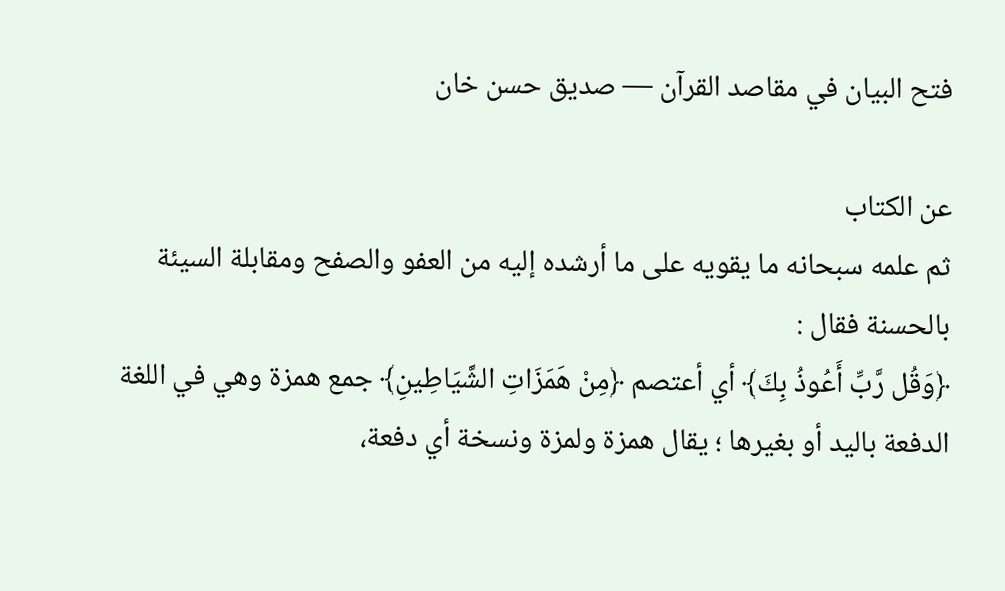فتح البيان في مقاصد القرآن — صديق حسن خان

عن الكتاب
ثم علمه سبحانه ما يقويه على ما أرشده إليه من العفو والصفح ومقابلة السيئة بالحسنة فقال :
﴿وَقُل رَّبِّ أَعُوذُ بِكَ﴾ أي أعتصم ﴿مِنْ هَمَزَاتِ الشَّيَاطِينِ﴾ جمع همزة وهي في اللغة الدفعة باليد أو بغيرها ؛ يقال همزة ولمزة ونسخة أي دفعة،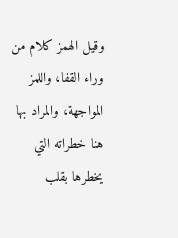وقيل الهمز كلام من وراء القفا، واللمز المواجهة، والمراد بها هنا خطراته التي يخطرها بقلب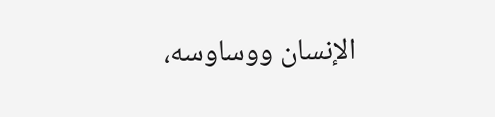الإنسان ووساوسه،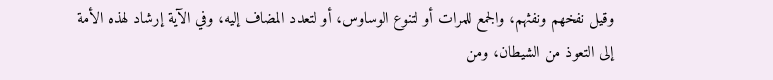وقيل نفخهم ونفثهم، والجمع للمرات أو لتنوع الوساوس، أو لتعدد المضاف إليه، وفي الآية إرشاد لهذه الأمة إلى التعوذ من الشيطان، ومن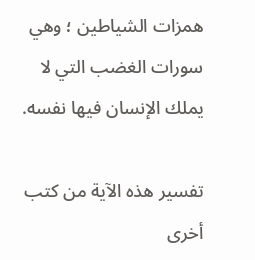همزات الشياطين ؛ وهي سورات الغضب التي لا يملك الإنسان فيها نفسه.

تفسير هذه الآية من كتب أخرى